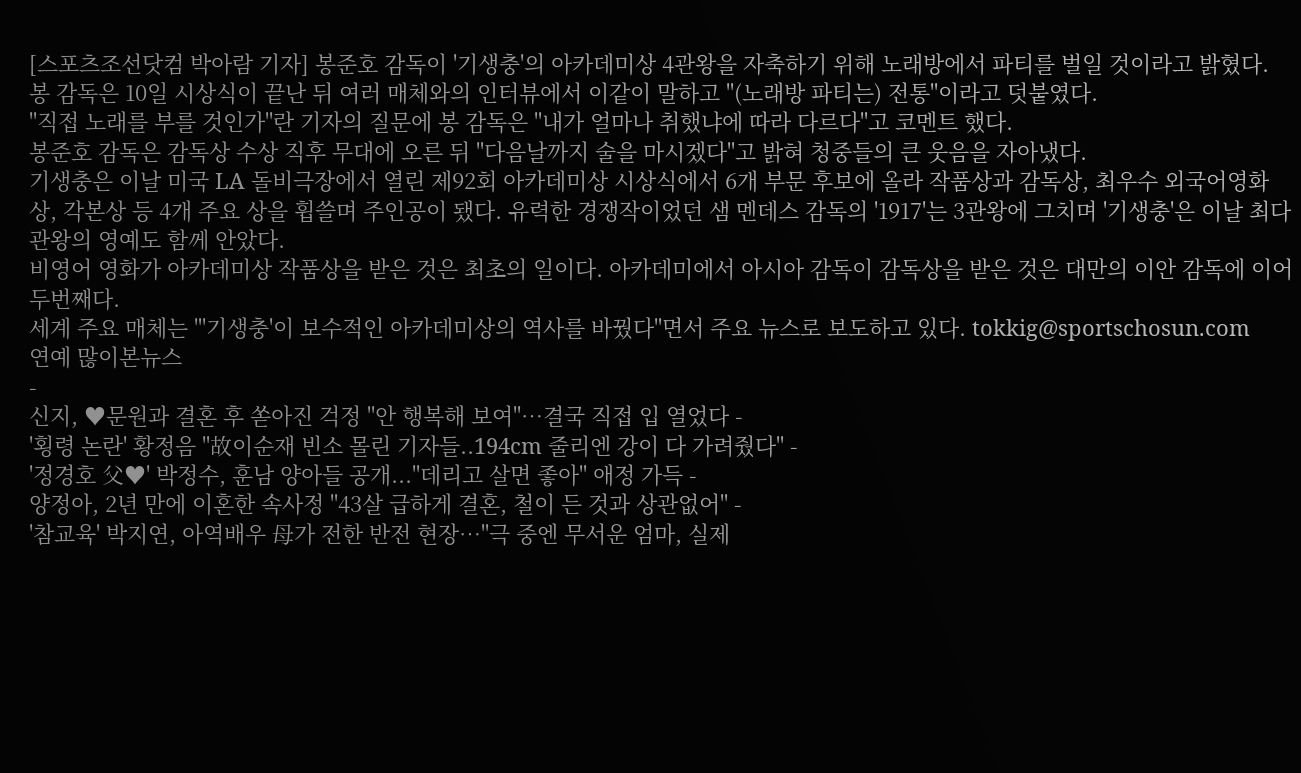[스포츠조선닷컴 박아람 기자] 봉준호 감독이 '기생충'의 아카데미상 4관왕을 자축하기 위해 노래방에서 파티를 벌일 것이라고 밝혔다.
봉 감독은 10일 시상식이 끝난 뒤 여러 매체와의 인터뷰에서 이같이 말하고 "(노래방 파티는) 전통"이라고 덧붙였다.
"직접 노래를 부를 것인가"란 기자의 질문에 봉 감독은 "내가 얼마나 취했냐에 따라 다르다"고 코멘트 했다.
봉준호 감독은 감독상 수상 직후 무대에 오른 뒤 "다음날까지 술을 마시겠다"고 밝혀 청중들의 큰 웃음을 자아냈다.
기생충은 이날 미국 LA 돌비극장에서 열린 제92회 아카데미상 시상식에서 6개 부문 후보에 올라 작품상과 감독상, 최우수 외국어영화상, 각본상 등 4개 주요 상을 휩쓸며 주인공이 됐다. 유력한 경쟁작이었던 샘 멘데스 감독의 '1917'는 3관왕에 그치며 '기생충'은 이날 최다관왕의 영예도 함께 안았다.
비영어 영화가 아카데미상 작품상을 받은 것은 최초의 일이다. 아카데미에서 아시아 감독이 감독상을 받은 것은 대만의 이안 감독에 이어 두번째다.
세계 주요 매체는 "'기생충'이 보수적인 아카데미상의 역사를 바꿨다"면서 주요 뉴스로 보도하고 있다. tokkig@sportschosun.com
연예 많이본뉴스
-
신지, ♥문원과 결혼 후 쏟아진 걱정 "안 행복해 보여"…결국 직접 입 열었다 -
'횡령 논란' 황정음 "故이순재 빈소 몰린 기자들..194cm 줄리엔 강이 다 가려줬다" -
'정경호 父♥' 박정수, 훈남 양아들 공개..."데리고 살면 좋아" 애정 가득 -
양정아, 2년 만에 이혼한 속사정 "43살 급하게 결혼, 철이 든 것과 상관없어" -
'참교육' 박지연, 아역배우 母가 전한 반전 현장…"극 중엔 무서운 엄마, 실제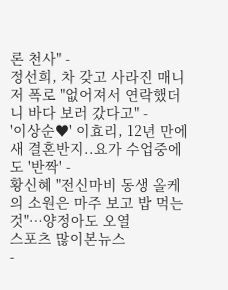론 천사" -
정선희, 차 갖고 사라진 매니저 폭로 "없어져서 연락했더니 바다 보러 갔다고" -
'이상순♥' 이효리, 12년 만에 새 결혼반지..요가 수업중에도 '반짝' -
황신혜 "전신마비 동생 올케의 소원은 마주 보고 밥 먹는 것"…양정아도 오열
스포츠 많이본뉴스
-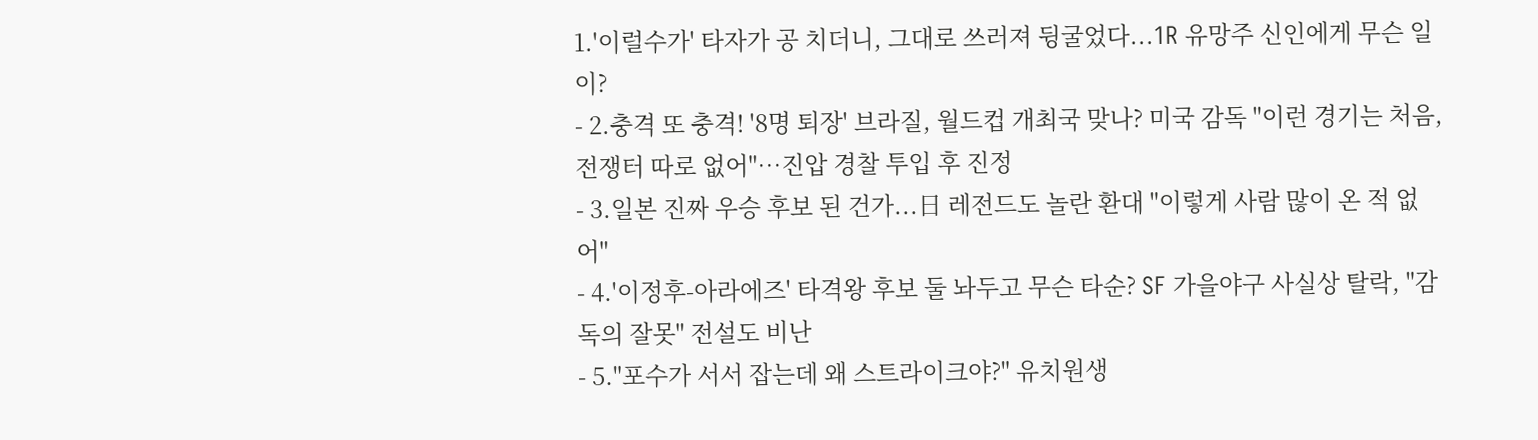1.'이럴수가' 타자가 공 치더니, 그대로 쓰러져 뒹굴었다...1R 유망주 신인에게 무슨 일이?
- 2.충격 또 충격! '8명 퇴장' 브라질, 월드컵 개최국 맞나? 미국 감독 "이런 경기는 처음, 전쟁터 따로 없어"…진압 경찰 투입 후 진정
- 3.일본 진짜 우승 후보 된 건가...日 레전드도 놀란 환대 "이렇게 사람 많이 온 적 없어"
- 4.'이정후-아라에즈' 타격왕 후보 둘 놔두고 무슨 타순? SF 가을야구 사실상 탈락, "감독의 잘못" 전설도 비난
- 5."포수가 서서 잡는데 왜 스트라이크야?" 유치원생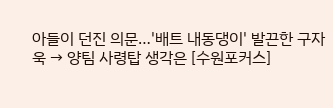아들이 던진 의문…'배트 내동댕이' 발끈한 구자욱 → 양팀 사령탑 생각은 [수원포커스]